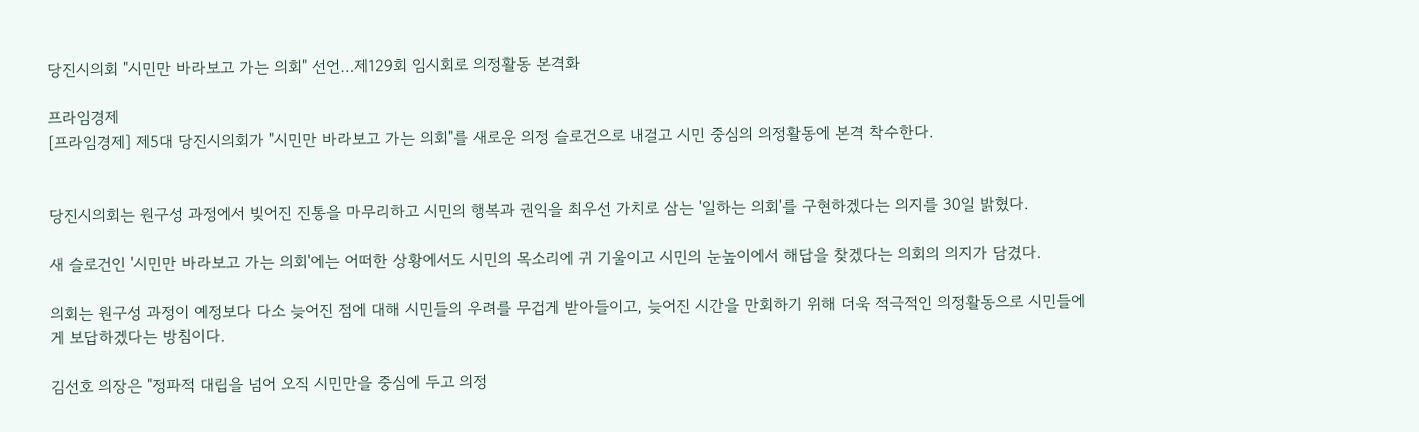당진시의회 "시민만 바라보고 가는 의회" 선언…제129회 임시회로 의정활동 본격화

프라임경제
[프라임경제] 제5대 당진시의회가 "시민만 바라보고 가는 의회"를 새로운 의정 슬로건으로 내걸고 시민 중심의 의정활동에 본격 착수한다.


당진시의회는 원구성 과정에서 빚어진 진통을 마무리하고 시민의 행복과 권익을 최우선 가치로 삼는 '일하는 의회'를 구현하겠다는 의지를 30일 밝혔다.

새 슬로건인 '시민만 바라보고 가는 의회'에는 어떠한 상황에서도 시민의 목소리에 귀 기울이고 시민의 눈높이에서 해답을 찾겠다는 의회의 의지가 담겼다.

의회는 원구성 과정이 예정보다 다소 늦어진 점에 대해 시민들의 우려를 무겁게 받아들이고, 늦어진 시간을 만회하기 위해 더욱 적극적인 의정활동으로 시민들에게 보답하겠다는 방침이다.

김선호 의장은 "정파적 대립을 넘어 오직 시민만을 중심에 두고 의정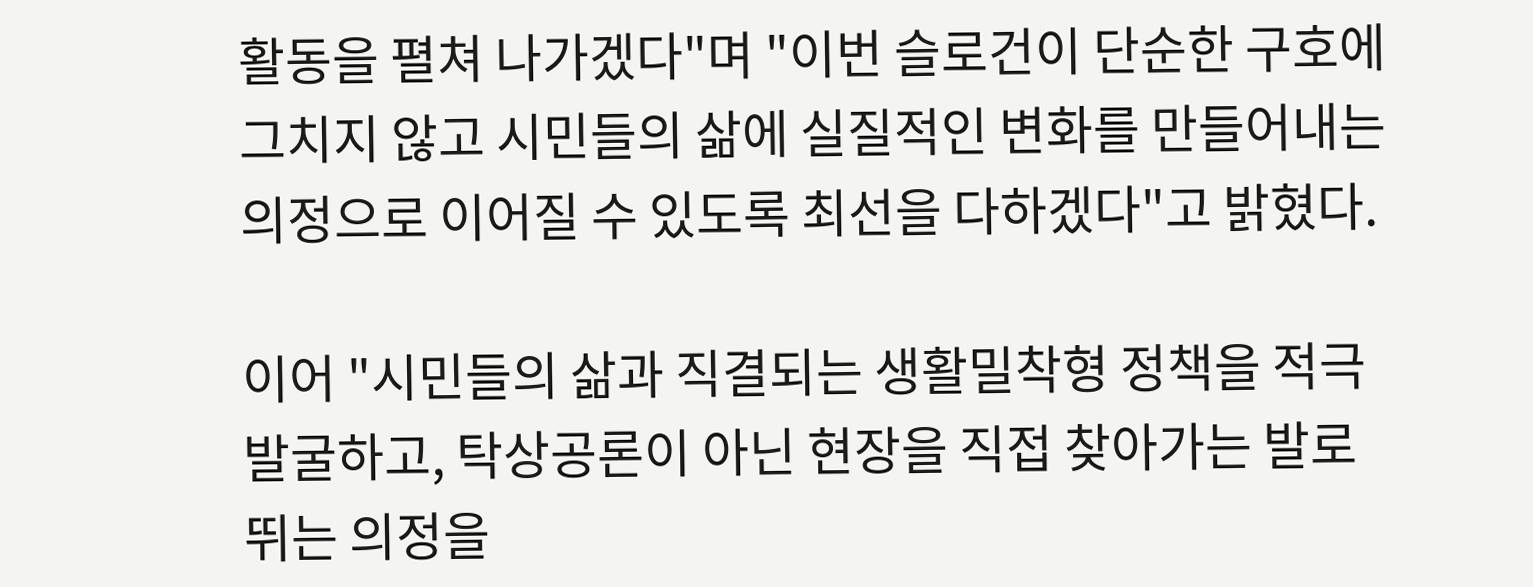활동을 펼쳐 나가겠다"며 "이번 슬로건이 단순한 구호에 그치지 않고 시민들의 삶에 실질적인 변화를 만들어내는 의정으로 이어질 수 있도록 최선을 다하겠다"고 밝혔다.

이어 "시민들의 삶과 직결되는 생활밀착형 정책을 적극 발굴하고, 탁상공론이 아닌 현장을 직접 찾아가는 발로 뛰는 의정을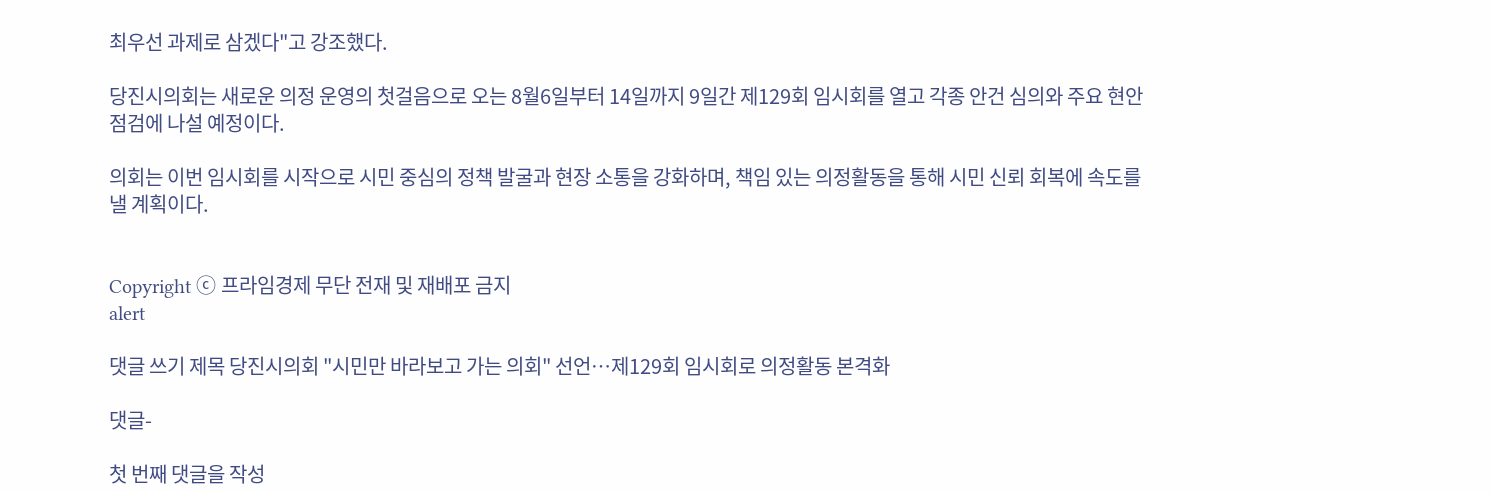최우선 과제로 삼겠다"고 강조했다.

당진시의회는 새로운 의정 운영의 첫걸음으로 오는 8월6일부터 14일까지 9일간 제129회 임시회를 열고 각종 안건 심의와 주요 현안 점검에 나설 예정이다.

의회는 이번 임시회를 시작으로 시민 중심의 정책 발굴과 현장 소통을 강화하며, 책임 있는 의정활동을 통해 시민 신뢰 회복에 속도를 낼 계획이다.


Copyright ⓒ 프라임경제 무단 전재 및 재배포 금지
alert

댓글 쓰기 제목 당진시의회 "시민만 바라보고 가는 의회" 선언…제129회 임시회로 의정활동 본격화

댓글-

첫 번째 댓글을 작성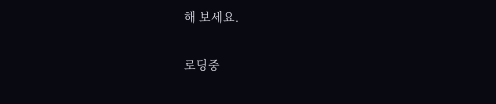해 보세요.

로딩중